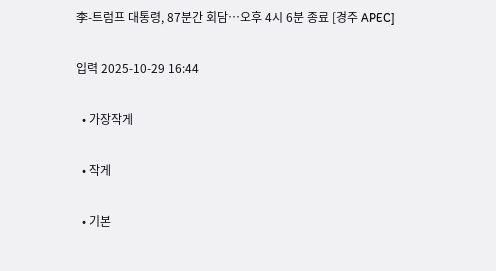李-트럼프 대통령, 87분간 회담…오후 4시 6분 종료 [경주 APEC]

입력 2025-10-29 16:44

  • 가장작게

  • 작게

  • 기본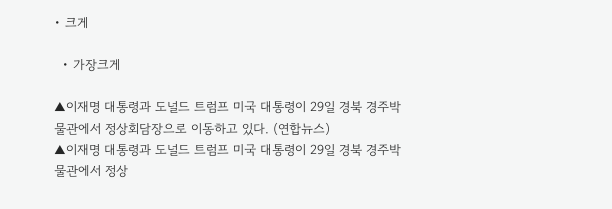• 크게

  • 가장크게

▲이재명 대통령과 도널드 트럼프 미국 대통령이 29일 경북 경주박물관에서 정상회담장으로 이동하고 있다. (연합뉴스)
▲이재명 대통령과 도널드 트럼프 미국 대통령이 29일 경북 경주박물관에서 정상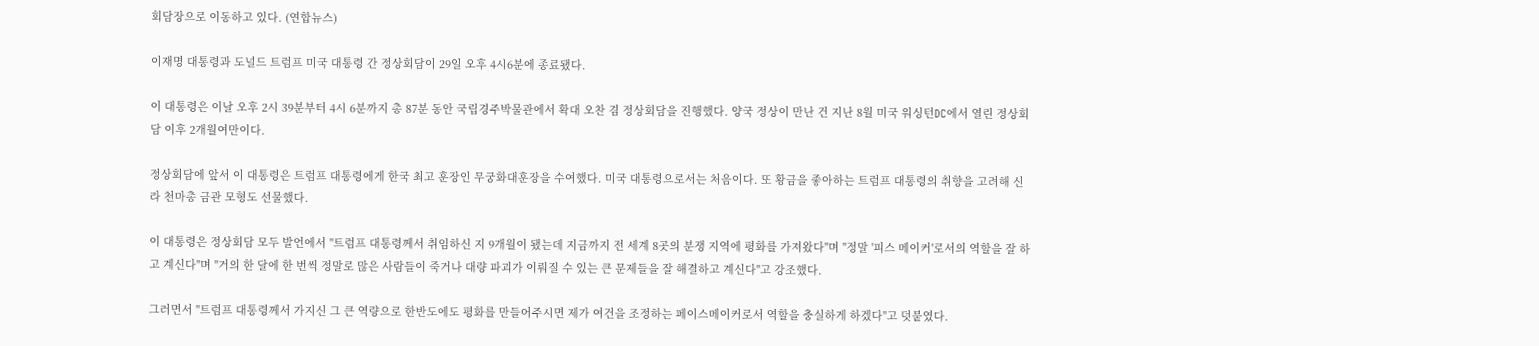회담장으로 이동하고 있다. (연합뉴스)

이재명 대통령과 도널드 트럼프 미국 대통령 간 정상회담이 29일 오후 4시6분에 종료됐다.

이 대통령은 이날 오후 2시 39분부터 4시 6분까지 총 87분 동안 국립경주박물관에서 확대 오찬 겸 정상회담을 진행했다. 양국 정상이 만난 건 지난 8월 미국 워싱턴DC에서 열린 정상회담 이후 2개월여만이다.

정상회담에 앞서 이 대통령은 트럼프 대통령에게 한국 최고 훈장인 무궁화대훈장을 수여했다. 미국 대통령으로서는 처음이다. 또 황금을 좋아하는 트럼프 대통령의 취향을 고려해 신라 천마총 금관 모형도 선물했다.

이 대통령은 정상회담 모두 발언에서 "트럼프 대통령께서 취임하신 지 9개월이 됐는데 지금까지 전 세계 8곳의 분쟁 지역에 평화를 가져왔다"며 "정말 '피스 메이커'로서의 역할을 잘 하고 계신다"며 "거의 한 달에 한 번씩 정말로 많은 사람들이 죽거나 대량 파괴가 이뤄질 수 있는 큰 문제들을 잘 해결하고 계신다"고 강조했다.

그러면서 "트럼프 대통령께서 가지신 그 큰 역량으로 한반도에도 평화를 만들어주시면 제가 여건을 조정하는 페이스메이커로서 역할을 충실하게 하겠다"고 덧붙였다.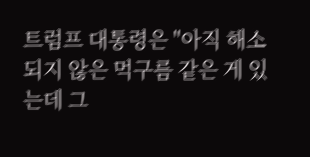트럼프 대통령은 "아직 해소되지 않은 먹구름 같은 게 있는데 그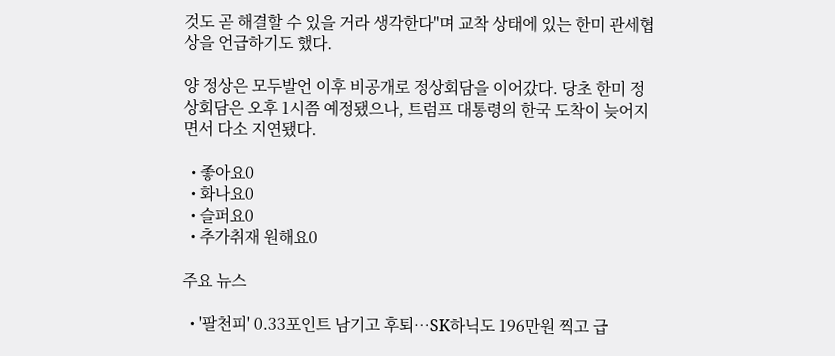것도 곧 해결할 수 있을 거라 생각한다"며 교착 상태에 있는 한미 관세협상을 언급하기도 했다.

양 정상은 모두발언 이후 비공개로 정상회담을 이어갔다. 당초 한미 정상회담은 오후 1시쯤 예정됐으나, 트럼프 대통령의 한국 도착이 늦어지면서 다소 지연됐다.

  • 좋아요0
  • 화나요0
  • 슬퍼요0
  • 추가취재 원해요0

주요 뉴스

  • '팔천피' 0.33포인트 남기고 후퇴⋯SK하닉도 196만원 찍고 급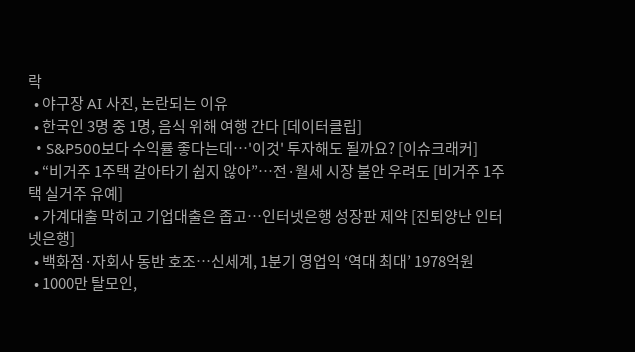락
  • 야구장 AI 사진, 논란되는 이유
  • 한국인 3명 중 1명, 음식 위해 여행 간다 [데이터클립]
  • S&P500보다 수익률 좋다는데⋯'이것' 투자해도 될까요? [이슈크래커]
  • “비거주 1주택 갈아타기 쉽지 않아”…전·월세 시장 불안 우려도 [비거주 1주택 실거주 유예]
  • 가계대출 막히고 기업대출은 좁고⋯인터넷은행 성장판 제약 [진퇴양난 인터넷은행]
  • 백화점·자회사 동반 호조⋯신세계, 1분기 영업익 ‘역대 최대’ 1978억원
  • 1000만 탈모인,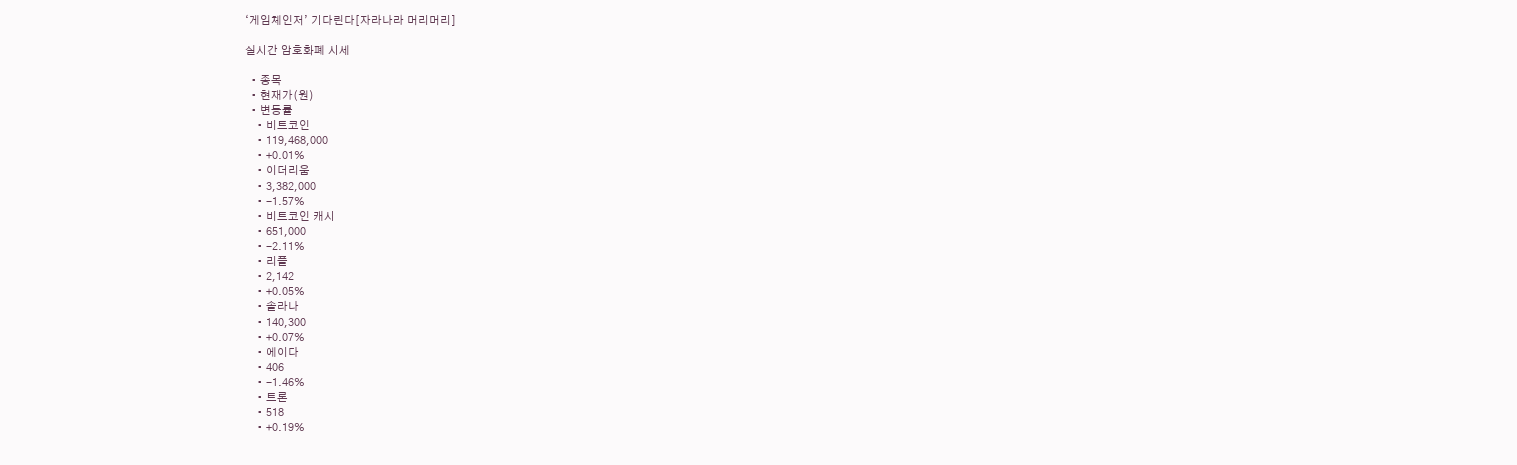‘게임체인저’ 기다린다[자라나라 머리머리]

실시간 암호화폐 시세

  • 종목
  • 현재가(원)
  • 변동률
    • 비트코인
    • 119,468,000
    • +0.01%
    • 이더리움
    • 3,382,000
    • -1.57%
    • 비트코인 캐시
    • 651,000
    • -2.11%
    • 리플
    • 2,142
    • +0.05%
    • 솔라나
    • 140,300
    • +0.07%
    • 에이다
    • 406
    • -1.46%
    • 트론
    • 518
    • +0.19%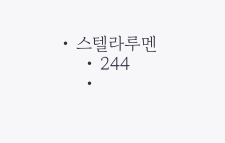• 스텔라루멘
    • 244
    •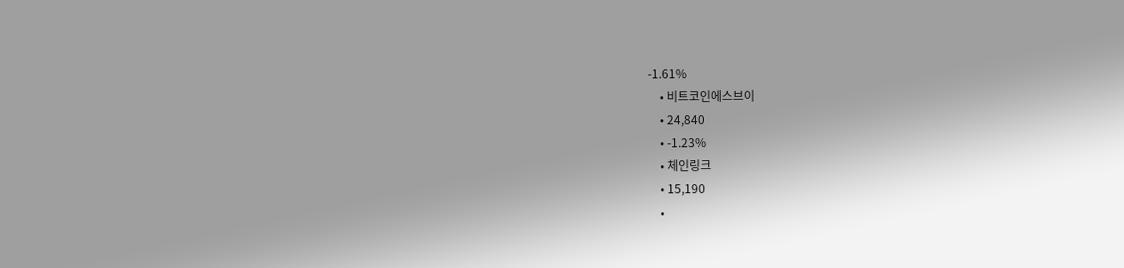-1.61%
    • 비트코인에스브이
    • 24,840
    • -1.23%
    • 체인링크
    • 15,190
    •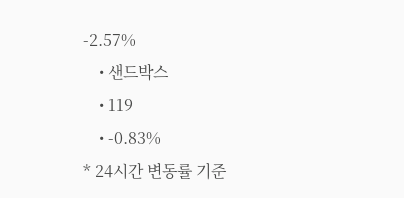-2.57%
    • 샌드박스
    • 119
    • -0.83%
* 24시간 변동률 기준